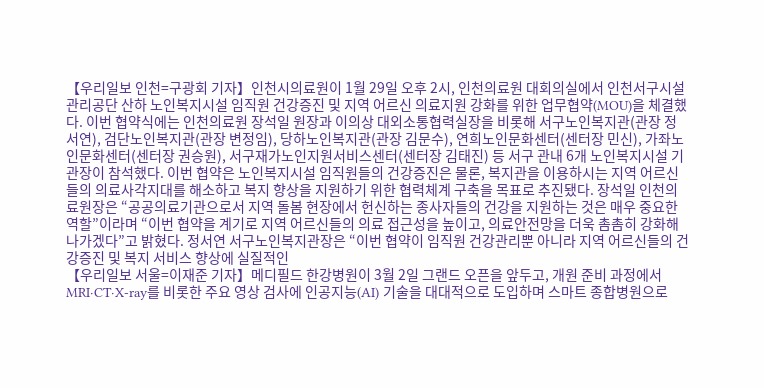【우리일보 인천=구광회 기자】인천시의료원이 1월 29일 오후 2시, 인천의료원 대회의실에서 인천서구시설관리공단 산하 노인복지시설 임직원 건강증진 및 지역 어르신 의료지원 강화를 위한 업무협약(MOU)을 체결했다. 이번 협약식에는 인천의료원 장석일 원장과 이의상 대외소통협력실장을 비롯해 서구노인복지관(관장 정서연), 검단노인복지관(관장 변정임), 당하노인복지관(관장 김문수), 연희노인문화센터(센터장 민신), 가좌노인문화센터(센터장 권승원), 서구재가노인지원서비스센터(센터장 김태진) 등 서구 관내 6개 노인복지시설 기관장이 참석했다. 이번 협약은 노인복지시설 임직원들의 건강증진은 물론, 복지관을 이용하시는 지역 어르신들의 의료사각지대를 해소하고 복지 향상을 지원하기 위한 협력체계 구축을 목표로 추진됐다. 장석일 인천의료원장은 “공공의료기관으로서 지역 돌봄 현장에서 헌신하는 종사자들의 건강을 지원하는 것은 매우 중요한 역할”이라며 “이번 협약을 계기로 지역 어르신들의 의료 접근성을 높이고, 의료안전망을 더욱 촘촘히 강화해 나가겠다”고 밝혔다. 정서연 서구노인복지관장은 “이번 협약이 임직원 건강관리뿐 아니라 지역 어르신들의 건강증진 및 복지 서비스 향상에 실질적인
【우리일보 서울=이재준 기자】메디필드 한강병원이 3월 2일 그랜드 오픈을 앞두고, 개원 준비 과정에서 MRI·CT·X-ray를 비롯한 주요 영상 검사에 인공지능(AI) 기술을 대대적으로 도입하며 스마트 종합병원으로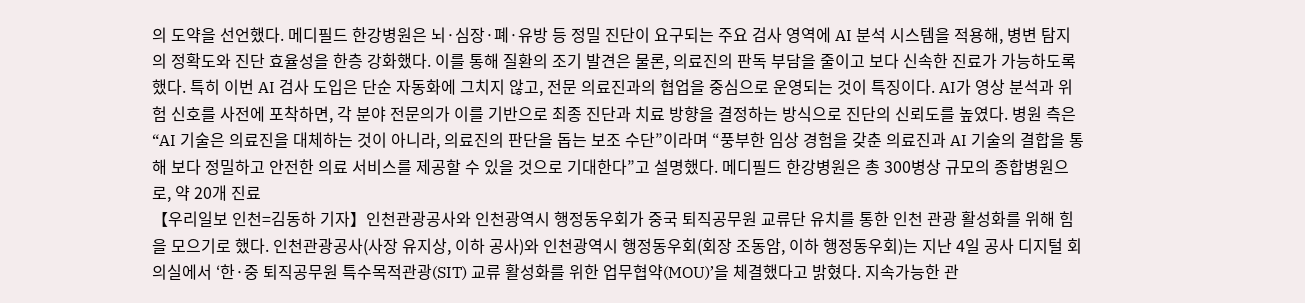의 도약을 선언했다. 메디필드 한강병원은 뇌·심장·폐·유방 등 정밀 진단이 요구되는 주요 검사 영역에 AI 분석 시스템을 적용해, 병변 탐지의 정확도와 진단 효율성을 한층 강화했다. 이를 통해 질환의 조기 발견은 물론, 의료진의 판독 부담을 줄이고 보다 신속한 진료가 가능하도록 했다. 특히 이번 AI 검사 도입은 단순 자동화에 그치지 않고, 전문 의료진과의 협업을 중심으로 운영되는 것이 특징이다. AI가 영상 분석과 위험 신호를 사전에 포착하면, 각 분야 전문의가 이를 기반으로 최종 진단과 치료 방향을 결정하는 방식으로 진단의 신뢰도를 높였다. 병원 측은 “AI 기술은 의료진을 대체하는 것이 아니라, 의료진의 판단을 돕는 보조 수단”이라며 “풍부한 임상 경험을 갖춘 의료진과 AI 기술의 결합을 통해 보다 정밀하고 안전한 의료 서비스를 제공할 수 있을 것으로 기대한다”고 설명했다. 메디필드 한강병원은 총 300병상 규모의 종합병원으로, 약 20개 진료
【우리일보 인천=김동하 기자】인천관광공사와 인천광역시 행정동우회가 중국 퇴직공무원 교류단 유치를 통한 인천 관광 활성화를 위해 힘을 모으기로 했다. 인천관광공사(사장 유지상, 이하 공사)와 인천광역시 행정동우회(회장 조동암, 이하 행정동우회)는 지난 4일 공사 디지털 회의실에서 ‘한·중 퇴직공무원 특수목적관광(SIT) 교류 활성화를 위한 업무협약(MOU)’을 체결했다고 밝혔다. 지속가능한 관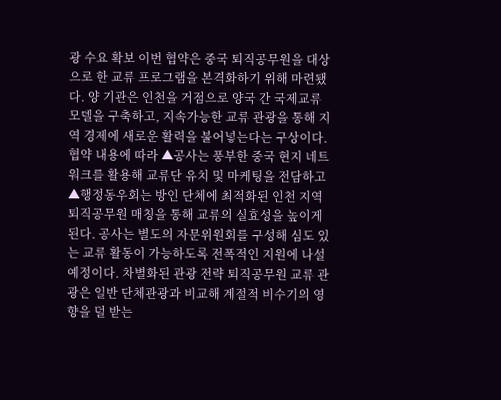광 수요 확보 이번 협약은 중국 퇴직공무원을 대상으로 한 교류 프로그램을 본격화하기 위해 마련됐다. 양 기관은 인천을 거점으로 양국 간 국제교류 모델을 구축하고, 지속가능한 교류 관광을 통해 지역 경제에 새로운 활력을 불어넣는다는 구상이다. 협약 내용에 따라 ▲공사는 풍부한 중국 현지 네트워크를 활용해 교류단 유치 및 마케팅을 전담하고 ▲행정동우회는 방인 단체에 최적화된 인천 지역 퇴직공무원 매칭을 통해 교류의 실효성을 높이게 된다. 공사는 별도의 자문위원회를 구성해 심도 있는 교류 활동이 가능하도록 전폭적인 지원에 나설 예정이다. 차별화된 관광 전략 퇴직공무원 교류 관광은 일반 단체관광과 비교해 계절적 비수기의 영향을 덜 받는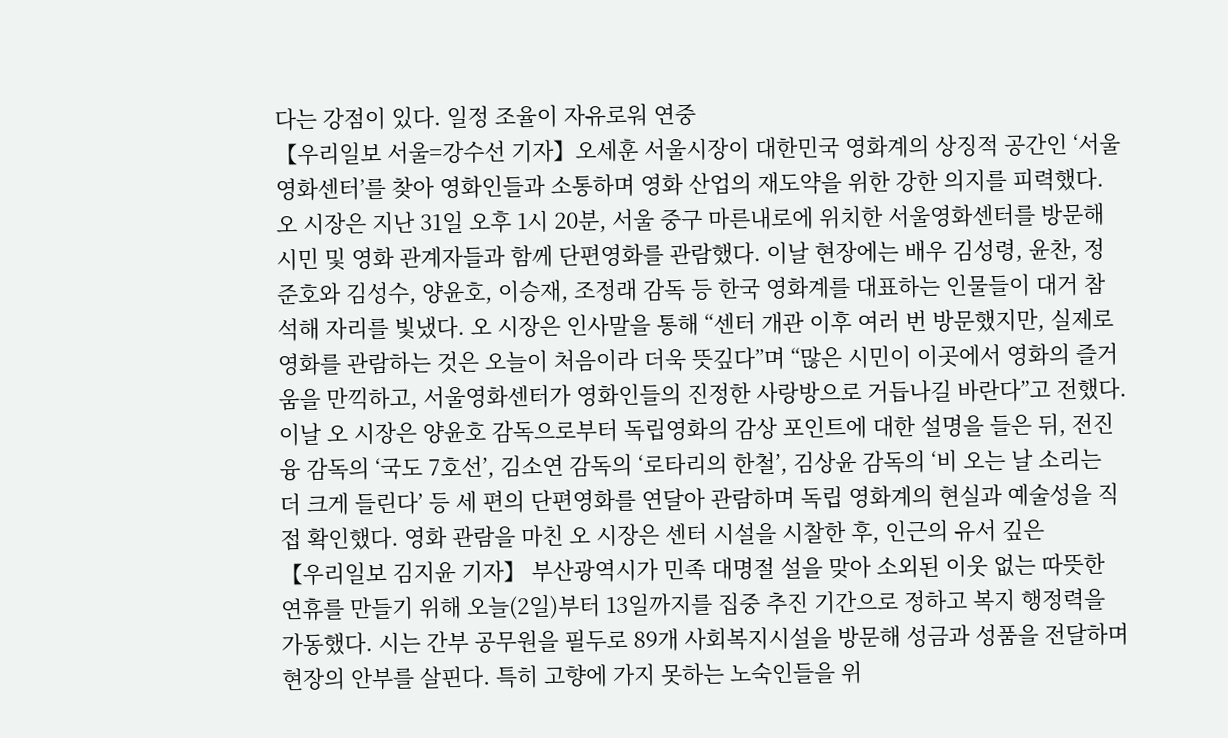다는 강점이 있다. 일정 조율이 자유로워 연중
【우리일보 서울=강수선 기자】오세훈 서울시장이 대한민국 영화계의 상징적 공간인 ‘서울영화센터’를 찾아 영화인들과 소통하며 영화 산업의 재도약을 위한 강한 의지를 피력했다. 오 시장은 지난 31일 오후 1시 20분, 서울 중구 마른내로에 위치한 서울영화센터를 방문해 시민 및 영화 관계자들과 함께 단편영화를 관람했다. 이날 현장에는 배우 김성령, 윤찬, 정준호와 김성수, 양윤호, 이승재, 조정래 감독 등 한국 영화계를 대표하는 인물들이 대거 참석해 자리를 빛냈다. 오 시장은 인사말을 통해 “센터 개관 이후 여러 번 방문했지만, 실제로 영화를 관람하는 것은 오늘이 처음이라 더욱 뜻깊다”며 “많은 시민이 이곳에서 영화의 즐거움을 만끽하고, 서울영화센터가 영화인들의 진정한 사랑방으로 거듭나길 바란다”고 전했다. 이날 오 시장은 양윤호 감독으로부터 독립영화의 감상 포인트에 대한 설명을 들은 뒤, 전진융 감독의 ‘국도 7호선’, 김소연 감독의 ‘로타리의 한철’, 김상윤 감독의 ‘비 오는 날 소리는 더 크게 들린다’ 등 세 편의 단편영화를 연달아 관람하며 독립 영화계의 현실과 예술성을 직접 확인했다. 영화 관람을 마친 오 시장은 센터 시설을 시찰한 후, 인근의 유서 깊은
【우리일보 김지윤 기자】 부산광역시가 민족 대명절 설을 맞아 소외된 이웃 없는 따뜻한 연휴를 만들기 위해 오늘(2일)부터 13일까지를 집중 추진 기간으로 정하고 복지 행정력을 가동했다. 시는 간부 공무원을 필두로 89개 사회복지시설을 방문해 성금과 성품을 전달하며 현장의 안부를 살핀다. 특히 고향에 가지 못하는 노숙인들을 위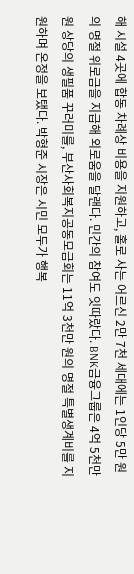해 시설 4곳에 합동 차례상 비용을 지원하고, 홀로 사는 어르신 2만 7천 세대에는 1인당 5만 원의 명절 위로금을 지급해 외로움을 달랜다. 민간의 참여도 잇따랐다. BNK금융그룹은 4억 5천만 원 상당의 생필품 꾸러미를, 부산사회복지공동모금회는 11억 3천만 원의 명절 특별생계비를 지원하며 온정을 보탰다. 박형준 시장은 시민 모두가 행복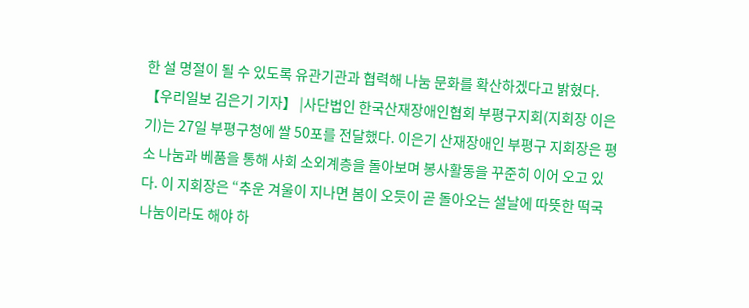한 설 명절이 될 수 있도록 유관기관과 협력해 나눔 문화를 확산하겠다고 밝혔다.
【우리일보 김은기 기자】 |사단법인 한국산재장애인협회 부평구지회(지회장 이은기)는 27일 부평구청에 쌀 50포를 전달했다. 이은기 산재장애인 부평구 지회장은 평소 나눔과 베품을 통해 사회 소외계층을 돌아보며 봉사활동을 꾸준히 이어 오고 있다. 이 지회장은 “추운 겨울이 지나면 봄이 오듯이 곧 돌아오는 설날에 따뜻한 떡국 나눔이라도 해야 하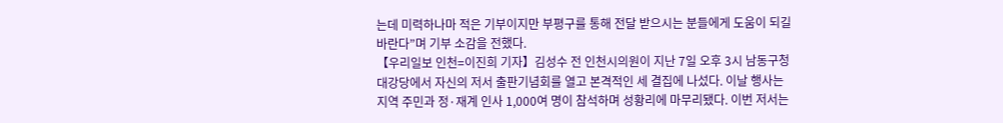는데 미력하나마 적은 기부이지만 부평구를 통해 전달 받으시는 분들에게 도움이 되길 바란다”며 기부 소감을 전했다.
【우리일보 인천=이진희 기자】김성수 전 인천시의원이 지난 7일 오후 3시 남동구청 대강당에서 자신의 저서 출판기념회를 열고 본격적인 세 결집에 나섰다. 이날 행사는 지역 주민과 정·재계 인사 1,000여 명이 참석하며 성황리에 마무리됐다. 이번 저서는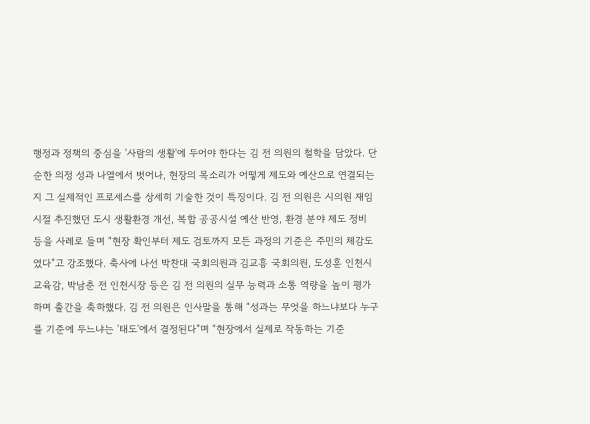행정과 정책의 중심을 '사람의 생활'에 두어야 한다는 김 전 의원의 철학을 담았다. 단순한 의정 성과 나열에서 벗어나, 현장의 목소리가 어떻게 제도와 예산으로 연결되는지 그 실제적인 프로세스를 상세히 기술한 것이 특징이다. 김 전 의원은 시의원 재임 시절 추진했던 도시 생활환경 개선, 복합 공공시설 예산 반영, 환경 분야 제도 정비 등을 사례로 들며 “현장 확인부터 제도 검토까지 모든 과정의 기준은 주민의 체감도였다”고 강조했다. 축사에 나선 박찬대 국회의원과 김교흥 국회의원, 도성훈 인천시교육감, 박남춘 전 인천시장 등은 김 전 의원의 실무 능력과 소통 역량을 높이 평가하며 출간을 축하했다. 김 전 의원은 인사말을 통해 “성과는 무엇을 하느냐보다 누구를 기준에 두느냐는 '태도'에서 결정된다”며 “현장에서 실제로 작동하는 기준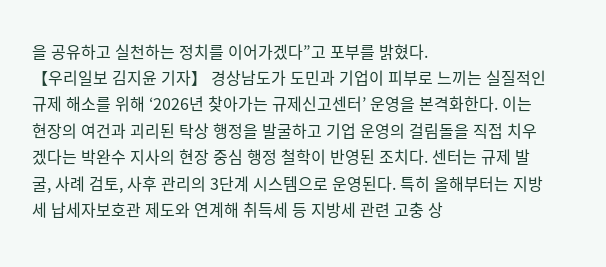을 공유하고 실천하는 정치를 이어가겠다”고 포부를 밝혔다.
【우리일보 김지윤 기자】 경상남도가 도민과 기업이 피부로 느끼는 실질적인 규제 해소를 위해 ‘2026년 찾아가는 규제신고센터’ 운영을 본격화한다. 이는 현장의 여건과 괴리된 탁상 행정을 발굴하고 기업 운영의 걸림돌을 직접 치우겠다는 박완수 지사의 현장 중심 행정 철학이 반영된 조치다. 센터는 규제 발굴, 사례 검토, 사후 관리의 3단계 시스템으로 운영된다. 특히 올해부터는 지방세 납세자보호관 제도와 연계해 취득세 등 지방세 관련 고충 상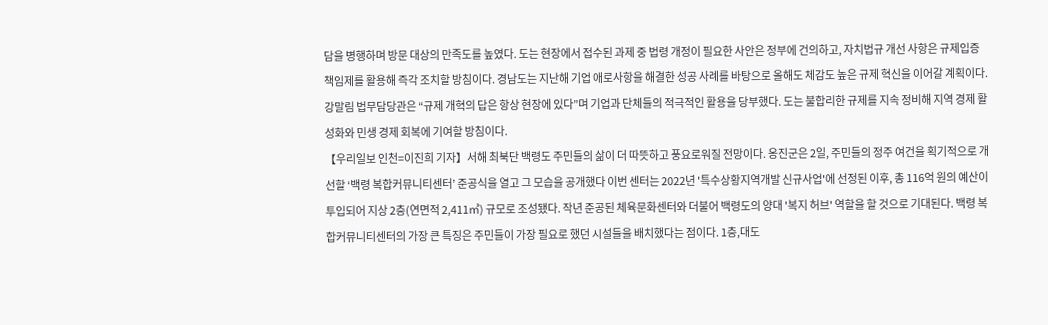담을 병행하며 방문 대상의 만족도를 높였다. 도는 현장에서 접수된 과제 중 법령 개정이 필요한 사안은 정부에 건의하고, 자치법규 개선 사항은 규제입증책임제를 활용해 즉각 조치할 방침이다. 경남도는 지난해 기업 애로사항을 해결한 성공 사례를 바탕으로 올해도 체감도 높은 규제 혁신을 이어갈 계획이다. 강말림 법무담당관은 “규제 개혁의 답은 항상 현장에 있다”며 기업과 단체들의 적극적인 활용을 당부했다. 도는 불합리한 규제를 지속 정비해 지역 경제 활성화와 민생 경제 회복에 기여할 방침이다.
【우리일보 인천=이진희 기자】서해 최북단 백령도 주민들의 삶이 더 따뜻하고 풍요로워질 전망이다. 옹진군은 2일, 주민들의 정주 여건을 획기적으로 개선할 ‘백령 복합커뮤니티센터’ 준공식을 열고 그 모습을 공개했다 이번 센터는 2022년 '특수상황지역개발 신규사업'에 선정된 이후, 총 116억 원의 예산이 투입되어 지상 2층(연면적 2,411㎡) 규모로 조성됐다. 작년 준공된 체육문화센터와 더불어 백령도의 양대 '복지 허브' 역할을 할 것으로 기대된다. 백령 복합커뮤니티센터의 가장 큰 특징은 주민들이 가장 필요로 했던 시설들을 배치했다는 점이다. 1층,대도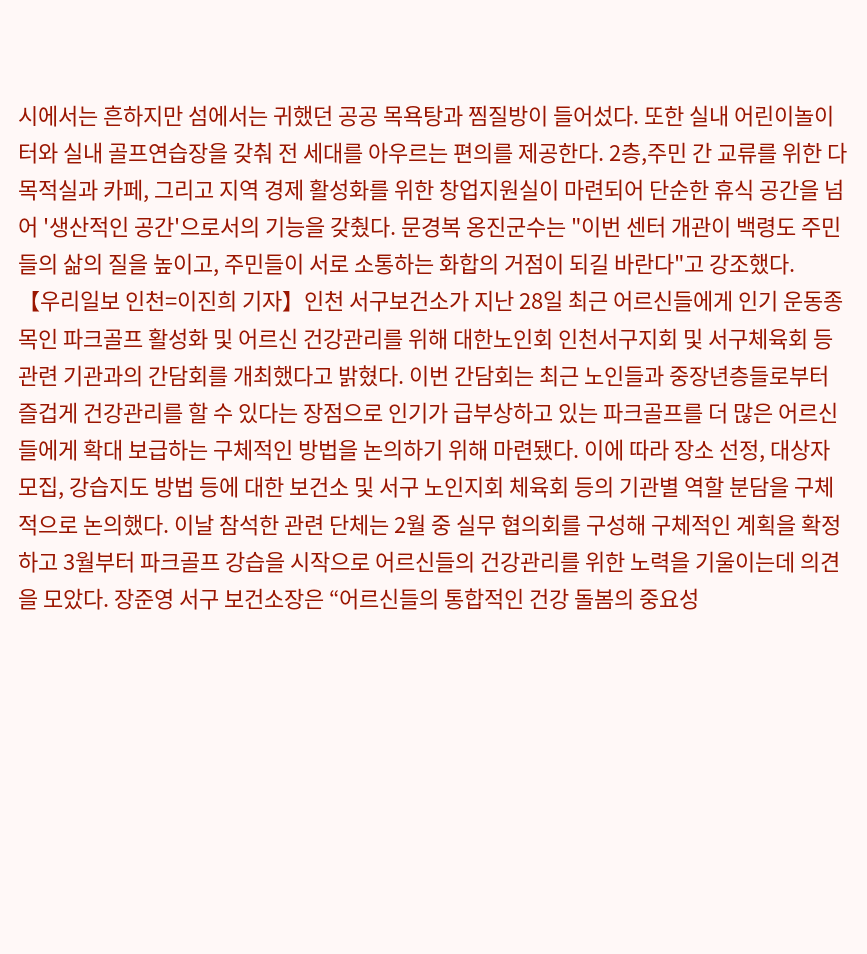시에서는 흔하지만 섬에서는 귀했던 공공 목욕탕과 찜질방이 들어섰다. 또한 실내 어린이놀이터와 실내 골프연습장을 갖춰 전 세대를 아우르는 편의를 제공한다. 2층,주민 간 교류를 위한 다목적실과 카페, 그리고 지역 경제 활성화를 위한 창업지원실이 마련되어 단순한 휴식 공간을 넘어 '생산적인 공간'으로서의 기능을 갖췄다. 문경복 옹진군수는 "이번 센터 개관이 백령도 주민들의 삶의 질을 높이고, 주민들이 서로 소통하는 화합의 거점이 되길 바란다"고 강조했다.
【우리일보 인천=이진희 기자】인천 서구보건소가 지난 28일 최근 어르신들에게 인기 운동종목인 파크골프 활성화 및 어르신 건강관리를 위해 대한노인회 인천서구지회 및 서구체육회 등 관련 기관과의 간담회를 개최했다고 밝혔다. 이번 간담회는 최근 노인들과 중장년층들로부터 즐겁게 건강관리를 할 수 있다는 장점으로 인기가 급부상하고 있는 파크골프를 더 많은 어르신들에게 확대 보급하는 구체적인 방법을 논의하기 위해 마련됐다. 이에 따라 장소 선정, 대상자 모집, 강습지도 방법 등에 대한 보건소 및 서구 노인지회 체육회 등의 기관별 역할 분담을 구체적으로 논의했다. 이날 참석한 관련 단체는 2월 중 실무 협의회를 구성해 구체적인 계획을 확정하고 3월부터 파크골프 강습을 시작으로 어르신들의 건강관리를 위한 노력을 기울이는데 의견을 모았다. 장준영 서구 보건소장은 “어르신들의 통합적인 건강 돌봄의 중요성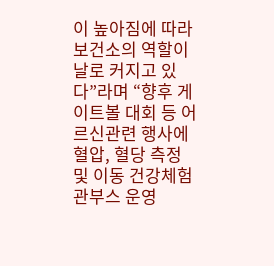이 높아짐에 따라 보건소의 역할이 날로 커지고 있다”라며 “향후 게이트볼 대회 등 어르신관련 행사에 혈압, 혈당 측정 및 이동 건강체험관부스 운영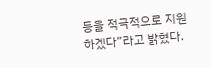등을 적극적으로 지원하겠다”라고 밝혔다.